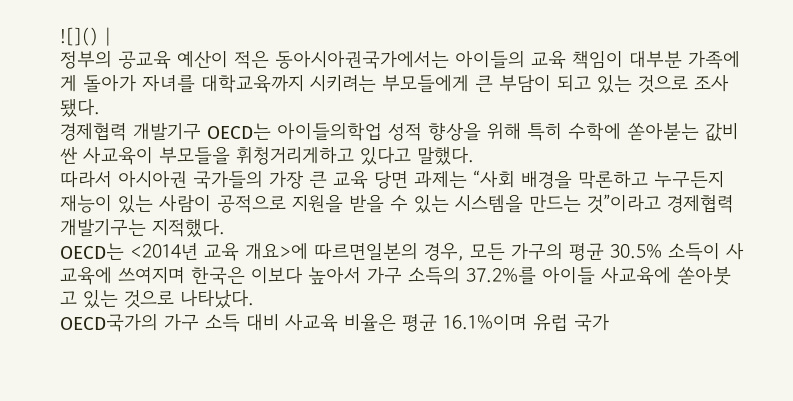![]() |
정부의 공교육 예산이 적은 동아시아권국가에서는 아이들의 교육 책임이 대부분 가족에게 돌아가 자녀를 대학교육까지 시키려는 부모들에게 큰 부담이 되고 있는 것으로 조사됐다.
경제협력 개발기구 OECD는 아이들의학업 성적 향상을 위해 특히 수학에 쏟아붇는 값비싼 사교육이 부모들을 휘청거리게하고 있다고 말했다.
따라서 아시아권 국가들의 가장 큰 교육 당면 과제는 “사회 배경을 막론하고 누구든지 재능이 있는 사람이 공적으로 지원을 받을 수 있는 시스템을 만드는 것”이라고 경제협력 개발기구는 지적했다.
OECD는 <2014년 교육 개요>에 따르면일본의 경우, 모든 가구의 평균 30.5% 소득이 사교육에 쓰여지며 한국은 이보다 높아서 가구 소득의 37.2%를 아이들 사교육에 쏟아붓고 있는 것으로 나타났다.
OECD국가의 가구 소득 대비 사교육 비율은 평균 16.1%이며 유럽 국가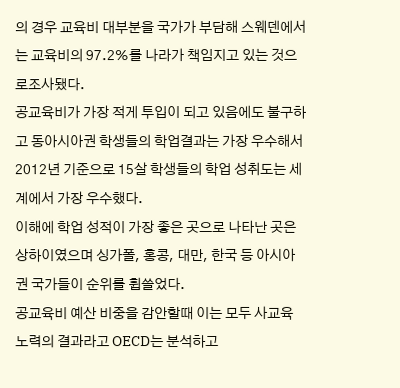의 경우 교육비 대부분을 국가가 부담해 스웨덴에서는 교육비의 97.2%를 나라가 책임지고 있는 것으로조사됐다.
공교육비가 가장 적게 투입이 되고 있음에도 불구하고 동아시아권 학생들의 학업결과는 가장 우수해서 2012년 기준으로 15살 학생들의 학업 성취도는 세계에서 가장 우수했다.
이해에 학업 성적이 가장 좋은 곳으로 나타난 곳은 상하이였으며 싱가폴, 홍콩, 대만, 한국 등 아시아권 국가들이 순위를 휩쓸었다.
공교육비 예산 비중을 감안할때 이는 모두 사교육 노력의 결과라고 OECD는 분석하고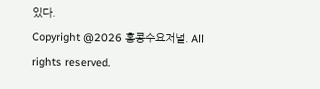있다.
Copyright @2026 홍콩수요저널. All rights reserved.